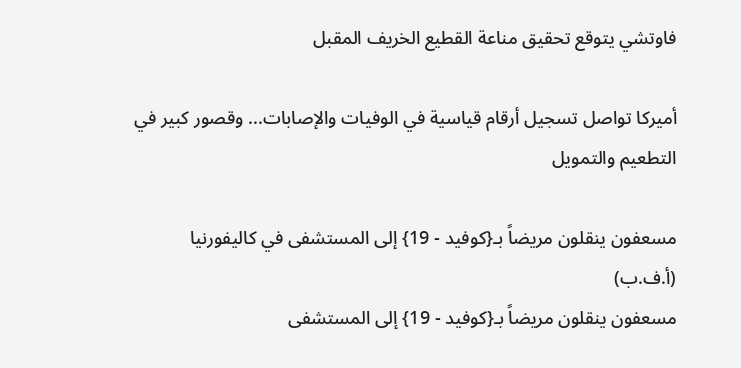فاوتشي يتوقع تحقيق مناعة القطيع الخريف المقبل

أميركا تواصل تسجيل أرقام قياسية في الوفيات والإصابات... وقصور كبير في التطعيم والتمويل

مسعفون ينقلون مريضاً بـ{كوفيد - 19} إلى المستشفى في كاليفورنيا (أ.ف.ب)
مسعفون ينقلون مريضاً بـ{كوفيد - 19} إلى المستشفى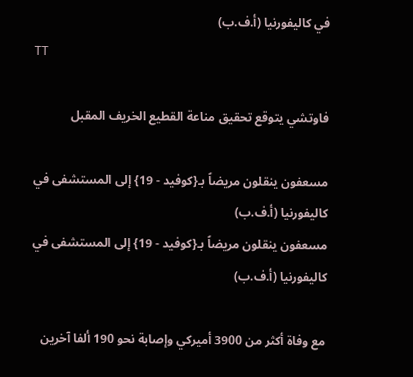في كاليفورنيا (أ.ف.ب)
TT

فاوتشي يتوقع تحقيق مناعة القطيع الخريف المقبل

مسعفون ينقلون مريضاً بـ{كوفيد - 19} إلى المستشفى في كاليفورنيا (أ.ف.ب)
مسعفون ينقلون مريضاً بـ{كوفيد - 19} إلى المستشفى في كاليفورنيا (أ.ف.ب)

مع وفاة أكثر من 3900 أميركي وإصابة نحو 190 ألفا آخرين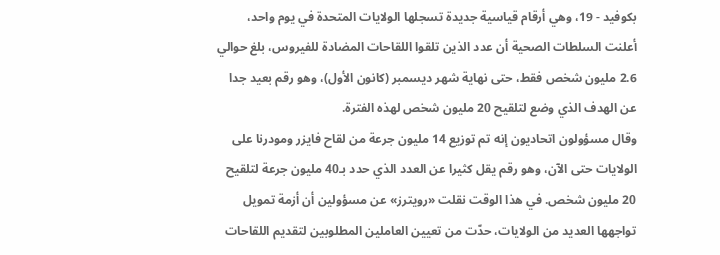بكوفيد - 19، وهي أرقام قياسية جديدة تسجلها الولايات المتحدة في يوم واحد، أعلنت السلطات الصحية أن عدد الذين تلقوا اللقاحات المضادة للفيروس، بلغ حوالي 2.6 مليون شخص فقط، حتى نهاية شهر ديسمبر (كانون الأول)، وهو رقم بعيد جدا عن الهدف الذي وضع لتلقيح 20 مليون شخص لهذه الفترة.
وقال مسؤولون اتحاديون إنه تم توزيع 14 مليون جرعة من لقاح فايزر ومودرنا على الولايات حتى الآن، وهو رقم يقل كثيرا عن العدد الذي حدد بـ40 مليون جرعة لتلقيح 20 مليون شخص. في هذا الوقت نقلت «رويترز» عن مسؤولين أن أزمة تمويل تواجهها العديد من الولايات، حدّت من تعيين العاملين المطلوبين لتقديم اللقاحات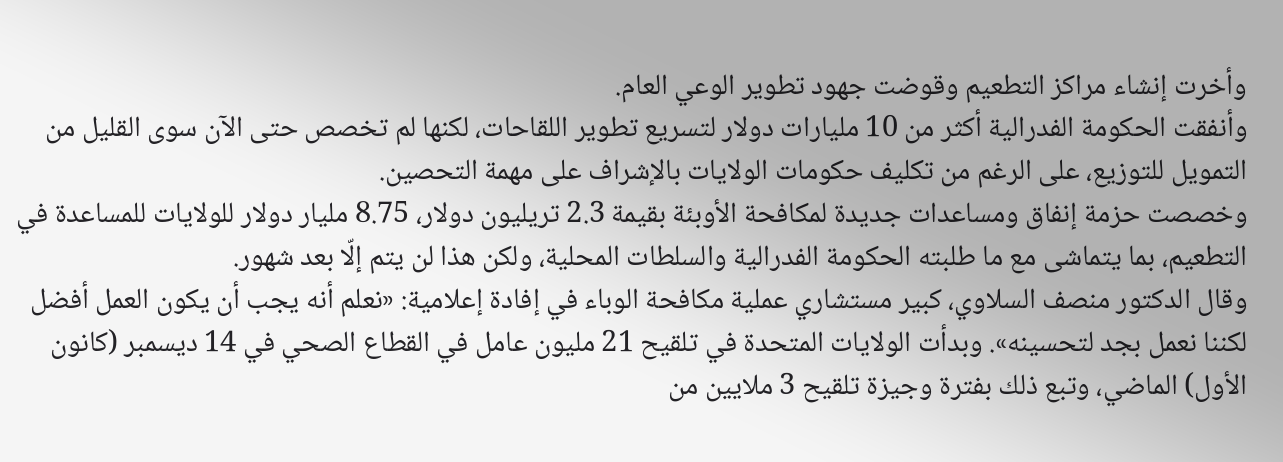وأخرت إنشاء مراكز التطعيم وقوضت جهود تطوير الوعي العام.
وأنفقت الحكومة الفدرالية أكثر من 10 مليارات دولار لتسريع تطوير اللقاحات، لكنها لم تخصص حتى الآن سوى القليل من التمويل للتوزيع، على الرغم من تكليف حكومات الولايات بالإشراف على مهمة التحصين.
وخصصت حزمة إنفاق ومساعدات جديدة لمكافحة الأوبئة بقيمة 2.3 تريليون دولار، 8.75 مليار دولار للولايات للمساعدة في التطعيم، بما يتماشى مع ما طلبته الحكومة الفدرالية والسلطات المحلية، ولكن هذا لن يتم إلّا بعد شهور.
وقال الدكتور منصف السلاوي، كبير مستشاري عملية مكافحة الوباء في إفادة إعلامية: «نعلم أنه يجب أن يكون العمل أفضل لكننا نعمل بجد لتحسينه». وبدأت الولايات المتحدة في تلقيح 21 مليون عامل في القطاع الصحي في 14 ديسمبر (كانون الأول) الماضي، وتبع ذلك بفترة وجيزة تلقيح 3 ملايين من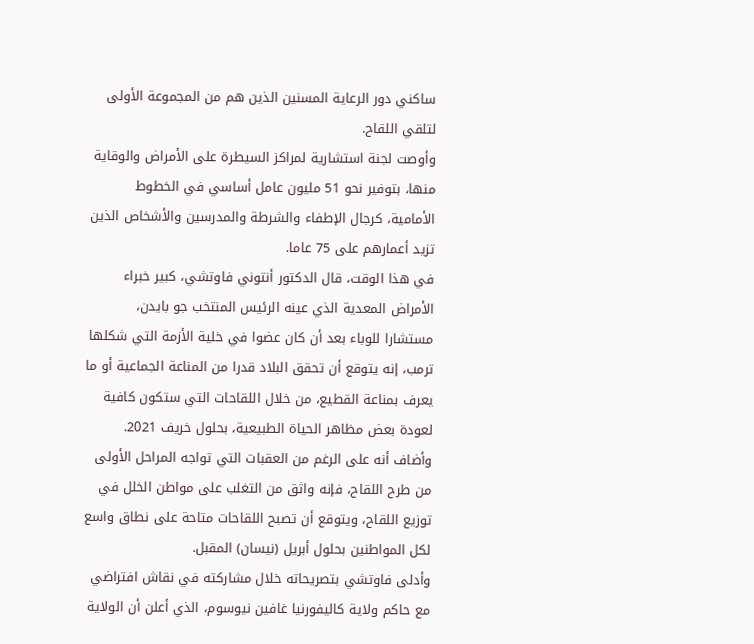ساكني دور الرعاية المسنين الذين هم من المجموعة الأولى لتلقي اللقاح.
وأوصت لجنة استشارية لمراكز السيطرة على الأمراض والوقاية منها، بتوفير نحو 51 مليون عامل أساسي في الخطوط الأمامية، كرجال الإطفاء والشرطة والمدرسين والأشخاص الذين تزيد أعمارهم على 75 عاما.
في هذا الوقت، قال الدكتور أنتوني فاوتشي، كبير خبراء الأمراض المعدية الذي عينه الرئيس المنتخب جو بايدن، مستشارا للوباء بعد أن كان عضوا في خلية الأزمة التي شكلها ترمب، إنه يتوقع أن تحقق البلاد قدرا من المناعة الجماعية أو ما يعرف بمناعة القطيع، من خلال اللقاحات التي ستكون كافية لعودة بعض مظاهر الحياة الطبيعية، بحلول خريف 2021.
وأضاف أنه على الرغم من العقبات التي تواجه المراحل الأولى من طرح اللقاح، فإنه واثق من التغلب على مواطن الخلل في توزيع اللقاح، ويتوقع أن تصبح اللقاحات متاحة على نطاق واسع لكل المواطنين بحلول أبريل (نيسان) المقبل.
وأدلى فاوتشي بتصريحاته خلال مشاركته في نقاش افتراضي مع حاكم ولاية كاليفورنيا غافين نيوسوم، الذي أعلن أن الولاية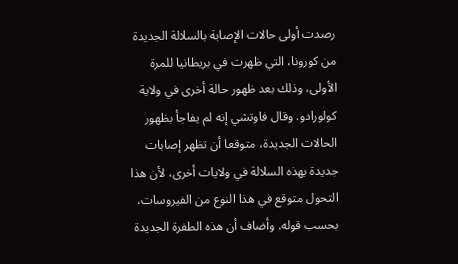رصدت أولى حالات الإصابة بالسلالة الجديدة من كورونا، التي ظهرت في بريطانيا للمرة الأولى، وذلك بعد ظهور حالة أخرى في ولاية كولورادو. وقال فاوتشي إنه لم يفاجأ بظهور الحالات الجديدة، متوقعا أن تظهر إصابات جديدة بهذه السلالة في ولايات أخرى، لأن هذا التحول متوقع في هذا النوع من الفيروسات، بحسب قوله. وأضاف أن هذه الطفرة الجديدة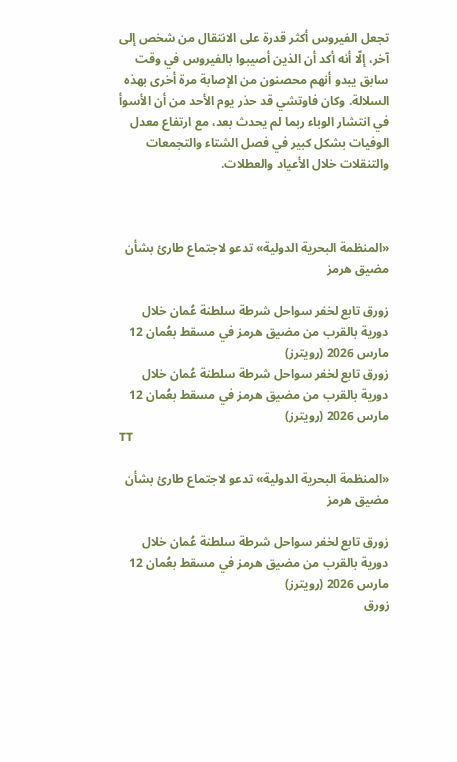تجعل الفيروس أكثر قدرة على الانتقال من شخص إلى آخر، إلّا أنه أكد أن الذين أصيبوا بالفيروس في وقت سابق يبدو أنهم محصنون من الإصابة مرة أخرى بهذه السلالة. وكان فاوتشي قد حذر يوم الأحد من أن الأسوأ في انتشار الوباء ربما لم يحدث بعد، مع ارتفاع معدل الوفيات بشكل كبير في فصل الشتاء والتجمعات والتنقلات خلال الأعياد والعطلات.



«المنظمة البحرية الدولية» تدعو لاجتماع طارئ بشأن مضيق هرمز

زورق تابع لخفر سواحل شرطة سلطنة عُمان خلال دورية بالقرب من مضيق هرمز في مسقط بعُمان 12 مارس 2026 (رويترز)
زورق تابع لخفر سواحل شرطة سلطنة عُمان خلال دورية بالقرب من مضيق هرمز في مسقط بعُمان 12 مارس 2026 (رويترز)
TT

«المنظمة البحرية الدولية» تدعو لاجتماع طارئ بشأن مضيق هرمز

زورق تابع لخفر سواحل شرطة سلطنة عُمان خلال دورية بالقرب من مضيق هرمز في مسقط بعُمان 12 مارس 2026 (رويترز)
زورق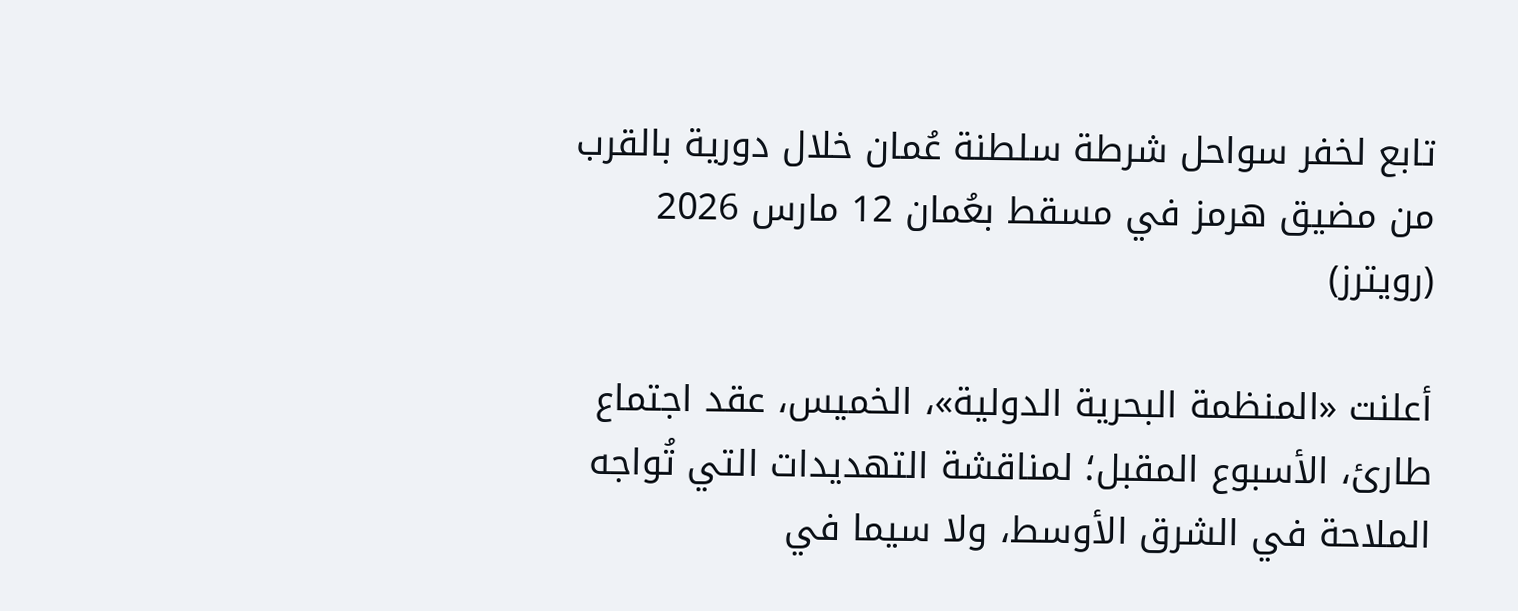تابع لخفر سواحل شرطة سلطنة عُمان خلال دورية بالقرب من مضيق هرمز في مسقط بعُمان 12 مارس 2026 (رويترز)

أعلنت «المنظمة البحرية الدولية»، الخميس، عقد اجتماع طارئ، الأسبوع المقبل؛ لمناقشة التهديدات التي تُواجه الملاحة في الشرق الأوسط، ولا سيما في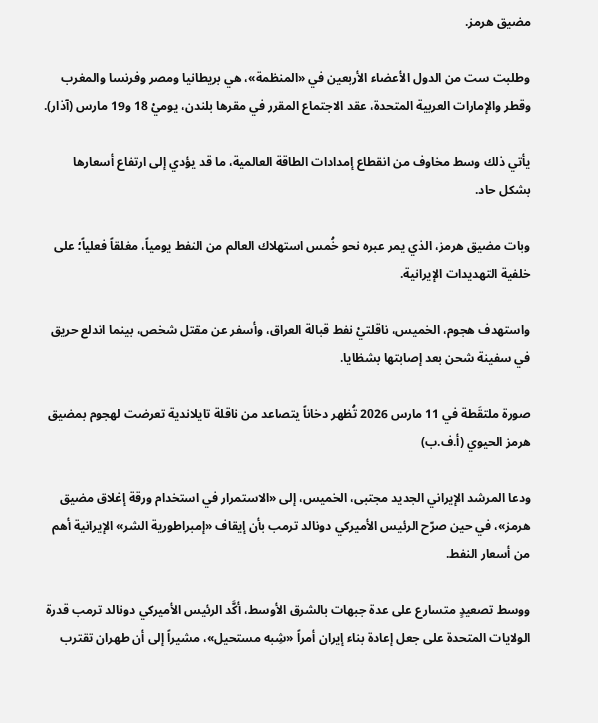مضيق هرمز.

وطلبت ست من الدول الأعضاء الأربعين في «المنظمة»، هي بريطانيا ومصر وفرنسا والمغرب وقطر والإمارات العربية المتحدة، عقد الاجتماع المقرر في مقرها بلندن، يوميْ 18 و19 مارس (آذار).

يأتي ذلك وسط مخاوف من انقطاع إمدادات الطاقة العالمية، ما قد يؤدي إلى ارتفاع أسعارها بشكل حاد.

وبات مضيق هرمز، الذي يمر عبره نحو خُمس استهلاك العالم من النفط يومياً، مغلقاً فعلياً؛ على خلفية التهديدات الإيرانية.

واستهدف هجوم، الخميس، ناقلتيْ نفط قبالة العراق، وأسفر عن مقتل شخص، بينما اندلع حريق في سفينة شحن بعد إصابتها بشظايا.

صورة ملتقَطة في 11 مارس 2026 تُظهر دخاناً يتصاعد من ناقلة تايلاندية تعرضت لهجوم بمضيق هرمز الحيوي (أ.ف.ب)

ودعا المرشد الإيراني الجديد مجتبى، الخميس، إلى «الاستمرار في استخدام ورقة إغلاق مضيق هرمز»، في حين صرّح الرئيس الأميركي دونالد ترمب بأن إيقاف «إمبراطورية الشر» الإيرانية أهم من أسعار النفط.

ووسط تصعيدٍ متسارع على عدة جبهات بالشرق الأوسط، أكَّد الرئيس الأميركي دونالد ترمب قدرة الولايات المتحدة على جعل إعادة بناء إيران أمراً «شِبه مستحيل»، مشيراً إلى أن طهران تقترب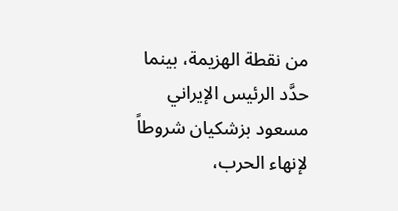من نقطة الهزيمة، بينما حدَّد الرئيس الإيراني مسعود بزشكيان شروطاً لإنهاء الحرب،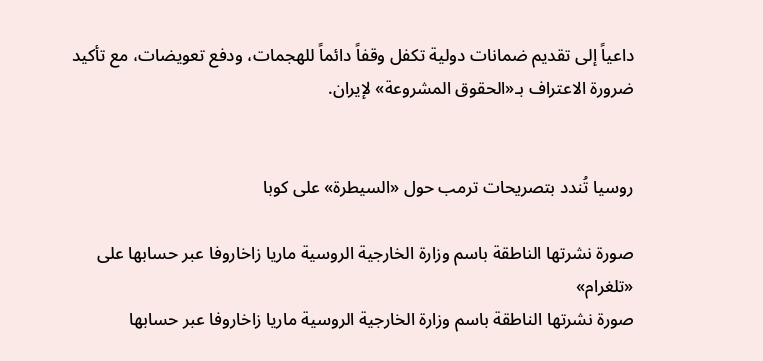داعياً إلى تقديم ضمانات دولية تكفل وقفاً دائماً للهجمات، ودفع تعويضات، مع تأكيد ضرورة الاعتراف بـ«الحقوق المشروعة» لإيران.


روسيا تُندد بتصريحات ترمب حول «السيطرة» على كوبا

صورة نشرتها الناطقة باسم وزارة الخارجية الروسية ماريا زاخاروفا عبر حسابها على «تلغرام»
صورة نشرتها الناطقة باسم وزارة الخارجية الروسية ماريا زاخاروفا عبر حسابها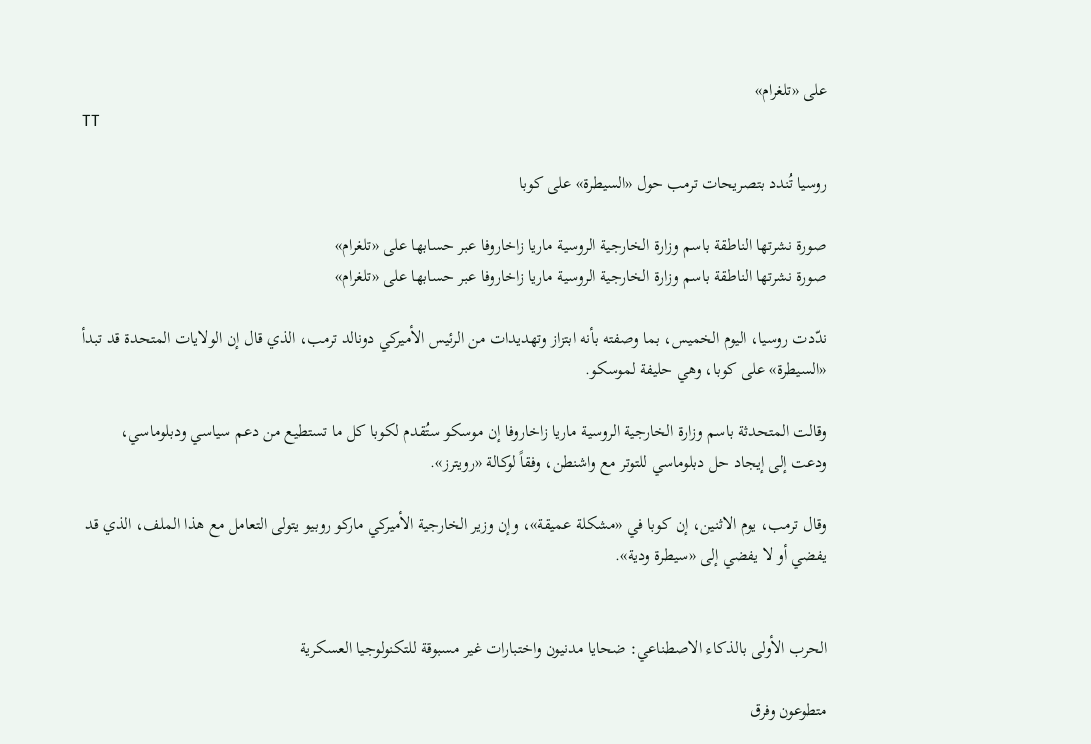على «تلغرام»
TT

روسيا تُندد بتصريحات ترمب حول «السيطرة» على كوبا

صورة نشرتها الناطقة باسم وزارة الخارجية الروسية ماريا زاخاروفا عبر حسابها على «تلغرام»
صورة نشرتها الناطقة باسم وزارة الخارجية الروسية ماريا زاخاروفا عبر حسابها على «تلغرام»

ندّدت روسيا، اليوم الخميس، بما وصفته بأنه ابتزاز وتهديدات من الرئيس الأميركي دونالد ترمب، الذي قال إن ‌الولايات المتحدة ‌قد تبدأ «السيطرة» على كوبا، وهي حليفة لموسكو.

وقالت المتحدثة باسم وزارة الخارجية الروسية ماريا زاخاروفا إن موسكو ستُقدم لكوبا كل ما ‌تستطيع ‌من دعم ‌سياسي ودبلوماسي، ودعت ‌إلى إيجاد حل دبلوماسي للتوتر مع واشنطن، وفقاً لوكالة «رويترز».

وقال ترمب، يوم ‌الاثنين، إن كوبا في «مشكلة عميقة»، وإن وزير الخارجية الأميركي ماركو روبيو يتولى التعامل مع هذا الملف، الذي قد يفضي أو لا يفضي إلى «سيطرة ودية».


الحرب الأولى بالذكاء الاصطناعي: ضحايا مدنيون واختبارات غير مسبوقة للتكنولوجيا العسكرية

متطوعون وفرق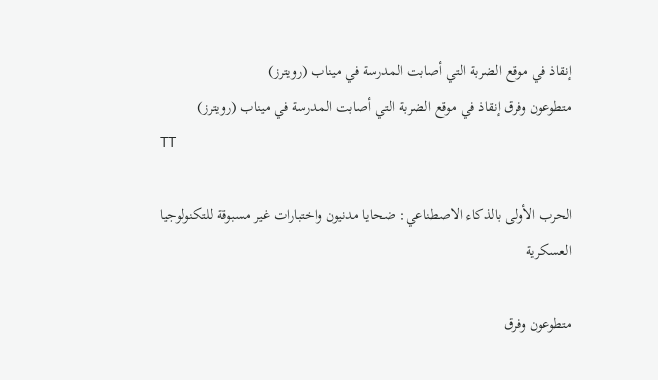إنقاذ في موقع الضربة التي أصابت المدرسة في ميناب (رويترز)
متطوعون وفرق إنقاذ في موقع الضربة التي أصابت المدرسة في ميناب (رويترز)
TT

الحرب الأولى بالذكاء الاصطناعي: ضحايا مدنيون واختبارات غير مسبوقة للتكنولوجيا العسكرية

متطوعون وفرق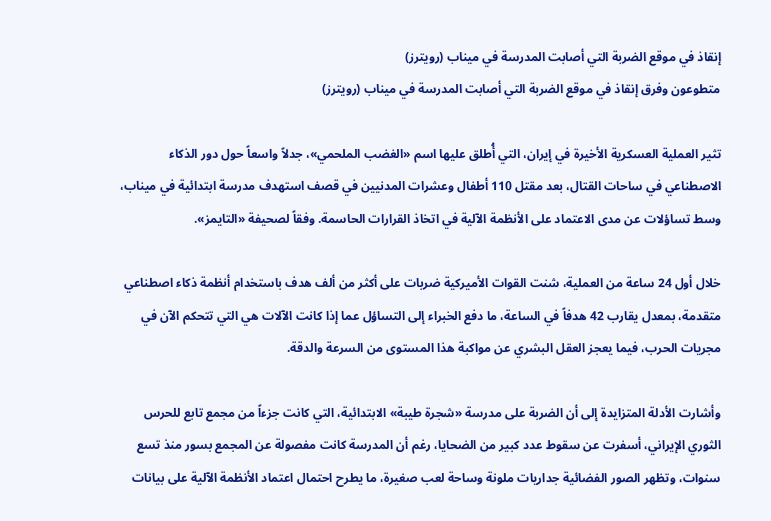إنقاذ في موقع الضربة التي أصابت المدرسة في ميناب (رويترز)
متطوعون وفرق إنقاذ في موقع الضربة التي أصابت المدرسة في ميناب (رويترز)

تثير العملية العسكرية الأخيرة في إيران، التي أُطلق عليها اسم «الغضب الملحمي»، جدلاً واسعاً حول دور الذكاء الاصطناعي في ساحات القتال، بعد مقتل 110 أطفال وعشرات المدنيين في قصف استهدف مدرسة ابتدائية في ميناب، وسط تساؤلات عن مدى الاعتماد على الأنظمة الآلية في اتخاذ القرارات الحاسمة. وفقاً لصحيفة «التايمز».

خلال أول 24 ساعة من العملية، شنت القوات الأميركية ضربات على أكثر من ألف هدف باستخدام أنظمة ذكاء اصطناعي متقدمة، بمعدل يقارب 42 هدفاً في الساعة، ما دفع الخبراء إلى التساؤل عما إذا كانت الآلات هي التي تتحكم الآن في مجريات الحرب، فيما يعجز العقل البشري عن مواكبة هذا المستوى من السرعة والدقة.

وأشارت الأدلة المتزايدة إلى أن الضربة على مدرسة «شجرة طيبة» الابتدائية، التي كانت جزءاً من مجمع تابع للحرس الثوري الإيراني، أسفرت عن سقوط عدد كبير من الضحايا، رغم أن المدرسة كانت مفصولة عن المجمع بسور منذ تسع سنوات، وتظهر الصور الفضائية جداريات ملونة وساحة لعب صغيرة، ما يطرح احتمال اعتماد الأنظمة الآلية على بيانات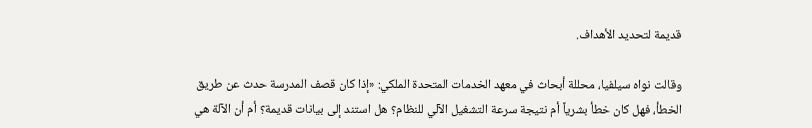قديمة لتحديد الأهداف.

وقالت نواه سيلفيا، محللة أبحاث في معهد الخدمات المتحدة الملكي: «إذا كان قصف المدرسة حدث عن طريق الخطأ، فهل كان خطأ بشرياً أم نتيجة سرعة التشغيل الآلي للنظام؟ هل استند إلى بيانات قديمة؟ أم أن الآلة هي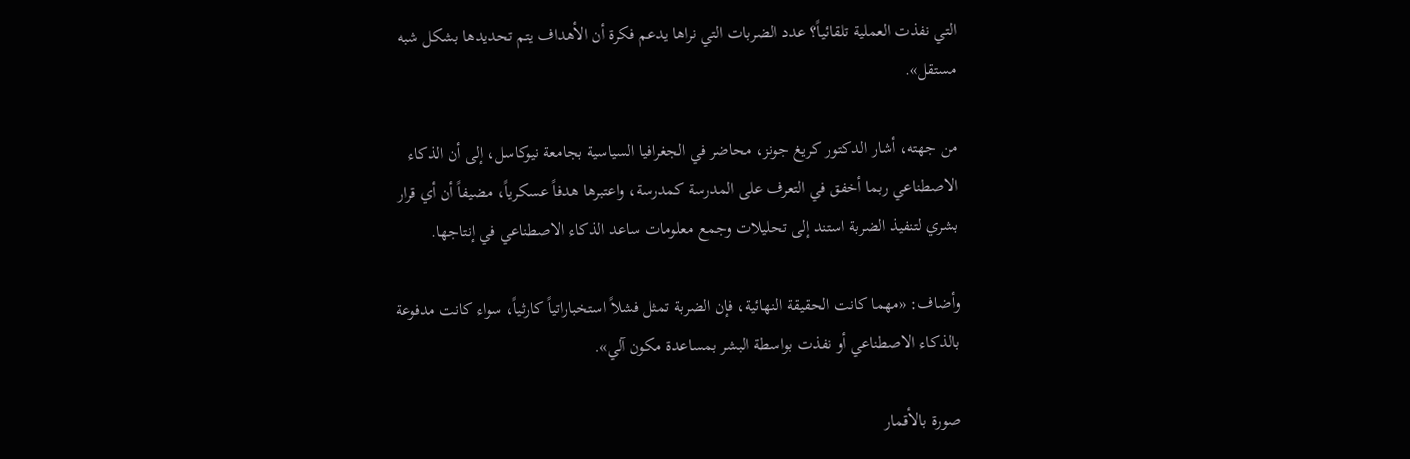التي نفذت العملية تلقائياً؟ عدد الضربات التي نراها يدعم فكرة أن الأهداف يتم تحديدها بشكل شبه مستقل».

من جهته، أشار الدكتور كريغ جونز، محاضر في الجغرافيا السياسية بجامعة نيوكاسل، إلى أن الذكاء الاصطناعي ربما أخفق في التعرف على المدرسة كمدرسة، واعتبرها هدفاً عسكرياً، مضيفاً أن أي قرار بشري لتنفيذ الضربة استند إلى تحليلات وجمع معلومات ساعد الذكاء الاصطناعي في إنتاجها.

وأضاف: «مهما كانت الحقيقة النهائية، فإن الضربة تمثل فشلاً استخباراتياً كارثياً، سواء كانت مدفوعة بالذكاء الاصطناعي أو نفذت بواسطة البشر بمساعدة مكون آلي».

صورة بالأقمار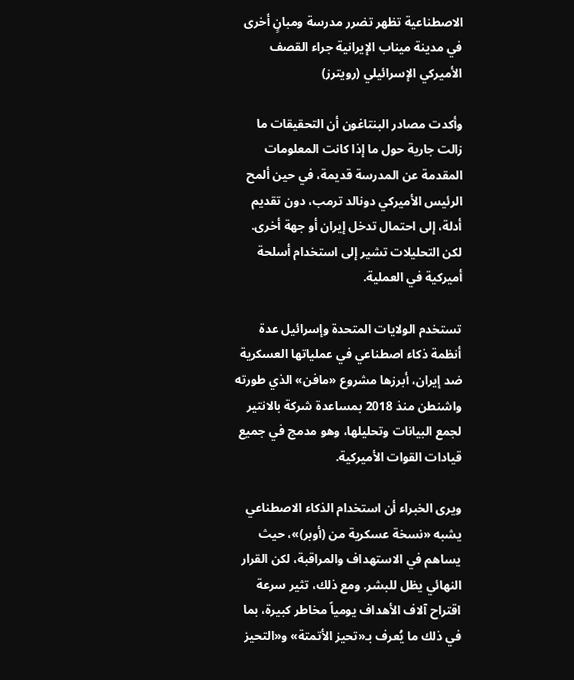الاصطناعية تظهر تضرر مدرسة ومبانٍ أخرى في مدينة ميناب الإيرانية جراء القصف الأميركي الإسرائيلي (رويترز)

وأكدت مصادر البنتاغون أن التحقيقات ما زالت جارية حول ما إذا كانت المعلومات المقدمة عن المدرسة قديمة، في حين ألمح الرئيس الأميركي دونالد ترمب، دون تقديم أدلة، إلى احتمال تدخل إيران أو جهة أخرى. لكن التحليلات تشير إلى استخدام أسلحة أميركية في العملية.

تستخدم الولايات المتحدة وإسرائيل عدة أنظمة ذكاء اصطناعي في عملياتها العسكرية ضد إيران، أبرزها مشروع «مافن» الذي طورته واشنطن منذ 2018 بمساعدة شركة بالانتير لجمع البيانات وتحليلها، وهو مدمج في جميع قيادات القوات الأميركية.

ويرى الخبراء أن استخدام الذكاء الاصطناعي يشبه «نسخة عسكرية من (أوبر)»، حيث يساهم في الاستهداف والمراقبة، لكن القرار النهائي يظل للبشر. ومع ذلك، تثير سرعة اقتراح آلاف الأهداف يومياً مخاطر كبيرة، بما في ذلك ما يُعرف بـ«تحيز الأتمتة» و«التحيز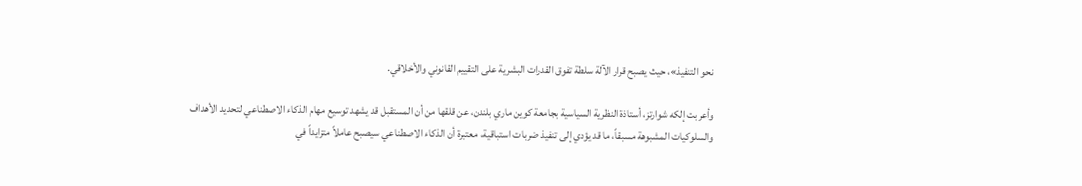نحو التنفيذ»، حيث يصبح قرار الآلة سلطة تفوق القدرات البشرية على التقييم القانوني والأخلاقي.

وأعربت إلكه شوارتز، أستاذة النظرية السياسية بجامعة كوين ماري بلندن، عن قلقها من أن المستقبل قد يشهد توسيع مهام الذكاء الاصطناعي لتحديد الأهداف والسلوكيات المشبوهة مسبقاً، ما قد يؤدي إلى تنفيذ ضربات استباقية، معتبرة أن الذكاء الاصطناعي سيصبح عاملاً متزايداً في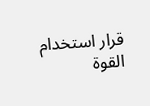قرار استخدام القوة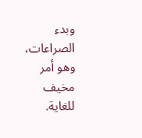وبدء الصراعات، وهو أمر مخيف للغاية.